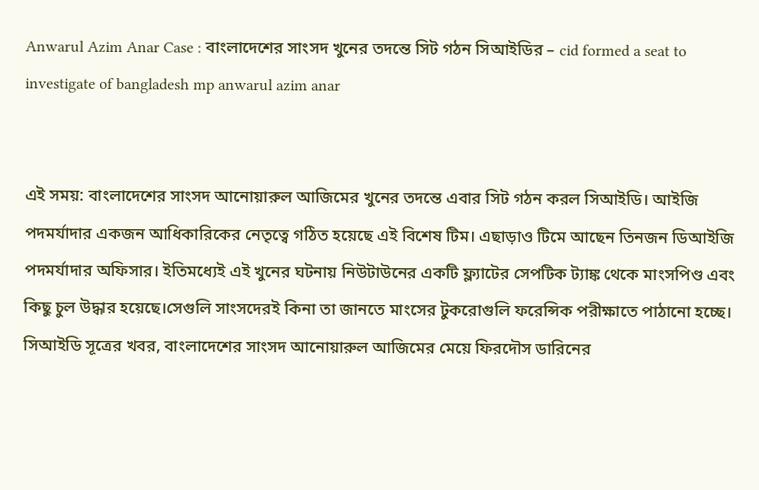Anwarul Azim Anar Case : বাংলাদেশের সাংসদ খুনের তদন্তে সিট গঠন সিআইডির – cid formed a seat to investigate of bangladesh mp anwarul azim anar


এই সময়: বাংলাদেশের সাংসদ আনোয়ারুল আজিমের খুনের তদন্তে এবার সিট গঠন করল সিআইডি। আইজি পদমর্যাদার একজন আধিকারিকের নেতৃত্বে গঠিত হয়েছে এই বিশেষ টিম। এছাড়াও টিমে আছেন তিনজন ডিআইজি পদমর্যাদার অফিসার। ইতিমধ্যেই এই খুনের ঘটনায় নিউটাউনের একটি ফ্ল্যাটের সেপটিক ট্যাঙ্ক থেকে মাংসপিণ্ড এবং কিছু চুল উদ্ধার হয়েছে।সেগুলি সাংসদেরই কিনা তা জানতে মাংসের টুকরোগুলি ফরেন্সিক পরীক্ষাতে পাঠানো হচ্ছে। সিআইডি সূত্রের খবর, বাংলাদেশের সাংসদ আনোয়ারুল আজিমের মেয়ে ফিরদৌস ডারিনের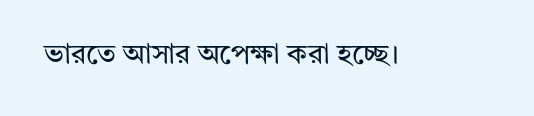ভারতে আসার অপেক্ষা করা হচ্ছে।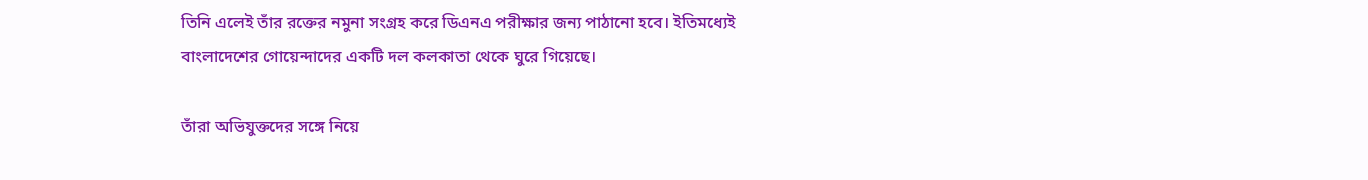তিনি এলেই তাঁর রক্তের নমুনা সংগ্রহ করে ডিএনএ পরীক্ষার জন্য পাঠানো হবে। ইতিমধ্যেই বাংলাদেশের গোয়েন্দাদের একটি দল কলকাতা থেকে ঘুরে গিয়েছে।

তাঁরা অভিযুক্তদের সঙ্গে নিয়ে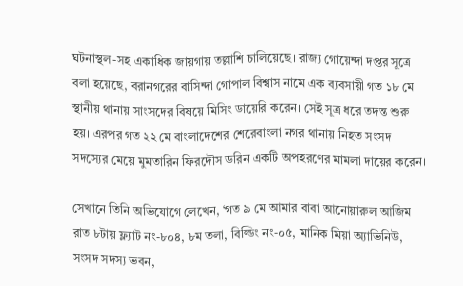ঘটনাস্থল-সহ একাধিক জায়গায় তল্লাশি চালিয়েছে। রাজ্য গোয়েন্দা দপ্তর সূত্রে বলা হয়েছে, বরানগরের বাসিন্দা গোপাল বিশ্বাস নামে এক ব্যবসায়ী গত ১৮ মে স্থানীয় থানায় সাংসদের বিষয়ে মিসিং ডায়েরি করেন। সেই সূত্র ধরে তদন্ত শুরু হয়। এরপর গত ২২ মে বাংলাদেশের শেরেবাংলা নগর থানায় নিহত সংসদ সদস্যের মেয়ে মুমতারিন ফিরদৌস ডরিন একটি অপহরণের মামলা দায়ের করেন।

সেখানে তিনি অভিযোগে লেখেন, ‘গত ৯ মে আমার বাবা আনোয়ারুল আজিম রাত ৮টায় ফ্ল্যাট নং-৮০৪, ৮ম তলা, বিল্ডিং নং-০৫, মানিক মিয়া অ্যাভিনিউ, সংসদ সদস্য ভবন,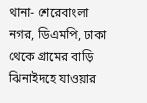থানা- শেরেবাংলা নগর, ডিএমপি, ঢাকা থেকে গ্রামের বাড়ি ঝিনাইদহে যাওয়ার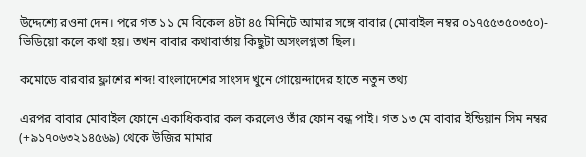উদ্দেশ্যে রওনা দেন। পরে গত ১১ মে বিকেল ৪টা ৪৫ মিনিটে আমার সঙ্গে বাবার (মোবাইল নম্বর ০১৭৫৫৩৫০৩৫০)- ভিডিয়ো কলে কথা হয়। তখন বাবার কথাবার্তায় কিছুটা অসংলগ্নতা ছিল।

কমোডে বারবার ফ্লাশের শব্দ! বাংলাদেশের সাংসদ খুনে গোয়েন্দাদের হাতে নতুন তথ্য

এরপর বাবার মোবাইল ফোনে একাধিকবার কল করলেও তাঁর ফোন বন্ধ পাই। গত ১৩ মে বাবার ইন্ডিয়ান সিম নম্বর (+৯১৭০৬৩২১৪৫৬৯) থেকে উজির মামার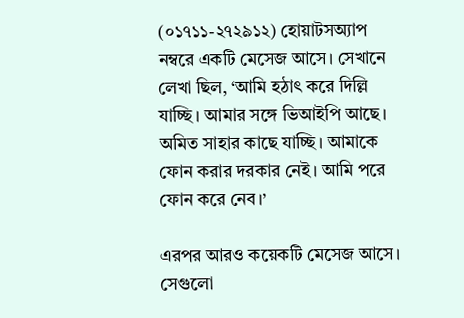(০১৭১১-২৭২৯১২) হোয়াটসঅ্যাপ নম্বরে একটি মেসেজ আসে। সেখানে লেখা ছিল, ‘আমি হঠাৎ করে দিল্লি যাচ্ছি। আমার সঙ্গে ভিআইপি আছে। অমিত সাহার কাছে যাচ্ছি। আমাকে ফোন করার দরকার নেই। আমি পরে ফোন করে নেব।’

এরপর আরও কয়েকটি মেসেজ আসে। সেগুলো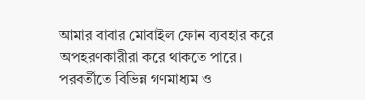আমার বাবার মোবাইল ফোন ব্যবহার করে অপহরণকারীরা করে থাকতে পারে। পরবর্তীতে বিভিন্ন গণমাধ্যম ও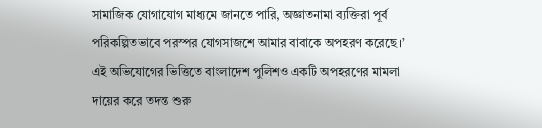সামাজিক যোগাযোগ মাধ্যমে জানতে পারি, অজ্ঞাতনামা ব্যক্তিরা পূর্ব পরিকল্পিতভাবে পরস্পর যোগসাজশে আমার বাবাকে অপহরণ করেছে।’ এই অভিযোগের ভিত্তিতে বাংলাদেশ পুলিশও একটি অপহরণের মামলা দায়ের করে তদন্ত শুরু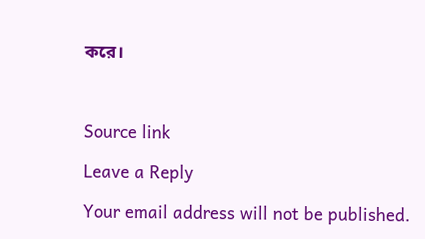করে।



Source link

Leave a Reply

Your email address will not be published.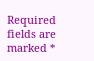Required fields are marked *